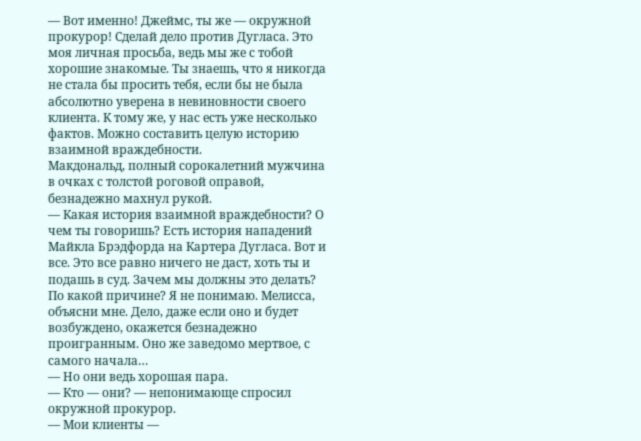— Вот именно! Джеймс, ты же — окружной прокурор! Сделай дело против Дугласа. Это моя личная просьба, ведь мы же с тобой хорошие знакомые. Ты знаешь, что я никогда не стала бы просить тебя, если бы не была абсолютно уверена в невиновности своего клиента. К тому же, у нас есть уже несколько фактов. Можно составить целую историю взаимной враждебности.
Макдональд, полный сорокалетний мужчина в очках с толстой роговой оправой, безнадежно махнул рукой.
— Какая история взаимной враждебности? О чем ты говоришь? Есть история нападений Майкла Брэдфорда на Картера Дугласа. Вот и все. Это все равно ничего не даст, хоть ты и подашь в суд. Зачем мы должны это делать? По какой причине? Я не понимаю. Мелисса, объясни мне. Дело, даже если оно и будет возбуждено, окажется безнадежно проигранным. Оно же заведомо мертвое, с самого начала…
— Но они ведь хорошая пара.
— Кто — они? — непонимающе спросил окружной прокурор.
— Мои клиенты —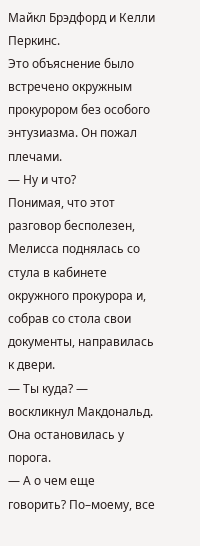Майкл Брэдфорд и Келли Перкинс.
Это объяснение было встречено окружным прокурором без особого энтузиазма. Он пожал плечами.
— Ну и что?
Понимая, что этот разговор бесполезен, Мелисса поднялась со стула в кабинете окружного прокурора и, собрав со стола свои документы, направилась к двери.
— Ты куда? — воскликнул Макдональд. Она остановилась у порога.
— А о чем еще говорить? По–моему, все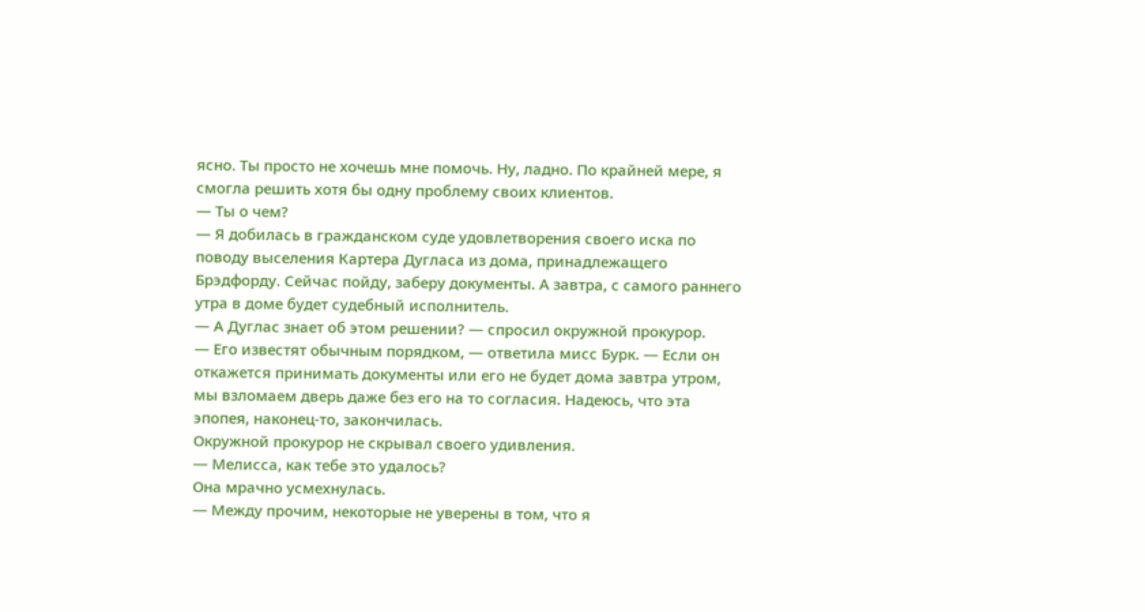ясно. Ты просто не хочешь мне помочь. Ну, ладно. По крайней мере, я смогла решить хотя бы одну проблему своих клиентов.
— Ты о чем?
— Я добилась в гражданском суде удовлетворения своего иска по поводу выселения Картера Дугласа из дома, принадлежащего Брэдфорду. Сейчас пойду, заберу документы. А завтра, с самого раннего утра в доме будет судебный исполнитель.
— А Дуглас знает об этом решении? — спросил окружной прокурор.
— Его известят обычным порядком, — ответила мисс Бурк. — Если он откажется принимать документы или его не будет дома завтра утром, мы взломаем дверь даже без его на то согласия. Надеюсь, что эта эпопея, наконец‑то, закончилась.
Окружной прокурор не скрывал своего удивления.
— Мелисса, как тебе это удалось?
Она мрачно усмехнулась.
— Между прочим, некоторые не уверены в том, что я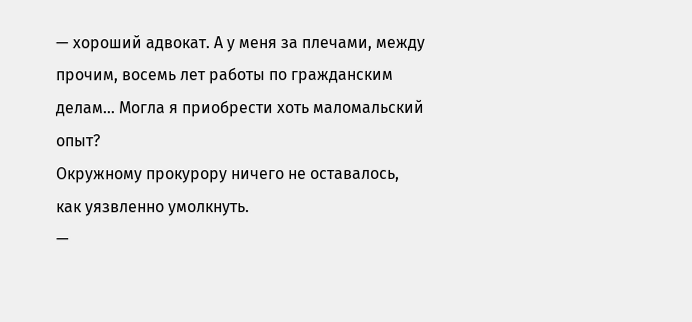— хороший адвокат. А у меня за плечами, между прочим, восемь лет работы по гражданским делам… Могла я приобрести хоть маломальский опыт?
Окружному прокурору ничего не оставалось, как уязвленно умолкнуть.
—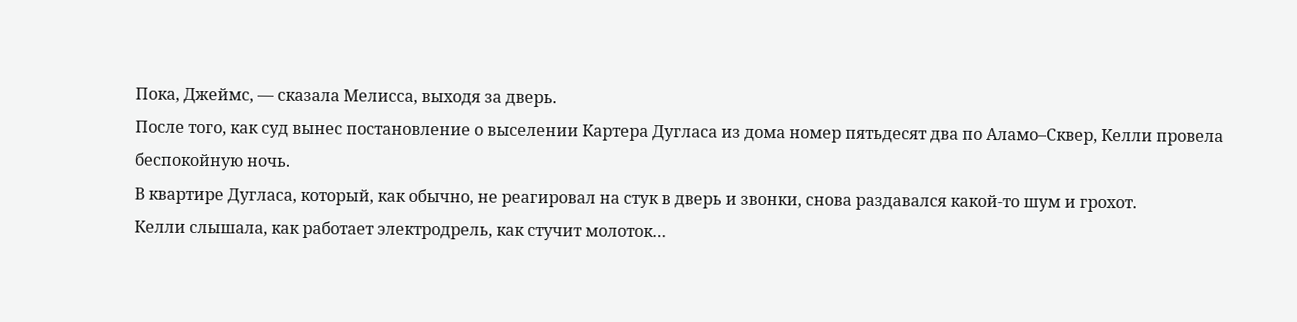Пока, Джеймс, — сказала Мелисса, выходя за дверь.
После того, как суд вынес постановление о выселении Картера Дугласа из дома номер пятьдесят два по Аламо–Сквер, Келли провела беспокойную ночь.
В квартире Дугласа, который, как обычно, не реагировал на стук в дверь и звонки, снова раздавался какой‑то шум и грохот.
Келли слышала, как работает электродрель, как стучит молоток…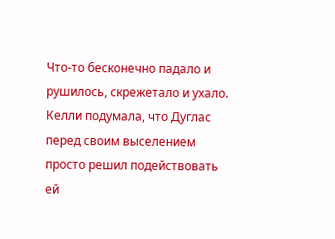Что‑то бесконечно падало и рушилось, скрежетало и ухало.
Келли подумала, что Дуглас перед своим выселением просто решил подействовать ей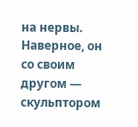на нервы. Наверное, он со своим другом — скульптором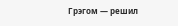Грэгом — решил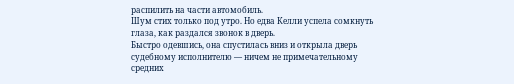распилить на части автомобиль.
Шум стих только под утро. Но едва Келли успела сомкнуть глаза, как раздался звонок в дверь.
Быстро одевшись, она спустилась вниз и открыла дверь судебному исполнителю — ничем не примечательному средних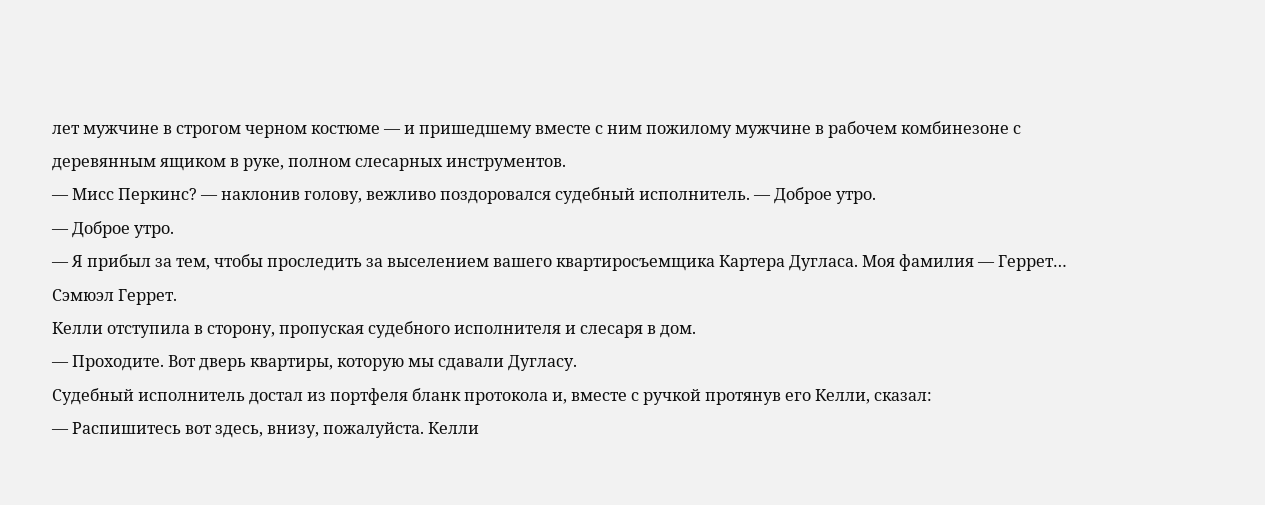лет мужчине в строгом черном костюме — и пришедшему вместе с ним пожилому мужчине в рабочем комбинезоне с деревянным ящиком в руке, полном слесарных инструментов.
— Мисс Перкинс? — наклонив голову, вежливо поздоровался судебный исполнитель. — Доброе утро.
— Доброе утро.
— Я прибыл за тем, чтобы проследить за выселением вашего квартиросъемщика Картера Дугласа. Моя фамилия — Геррет… Сэмюэл Геррет.
Келли отступила в сторону, пропуская судебного исполнителя и слесаря в дом.
— Проходите. Вот дверь квартиры, которую мы сдавали Дугласу.
Судебный исполнитель достал из портфеля бланк протокола и, вместе с ручкой протянув его Келли, сказал:
— Распишитесь вот здесь, внизу, пожалуйста. Келли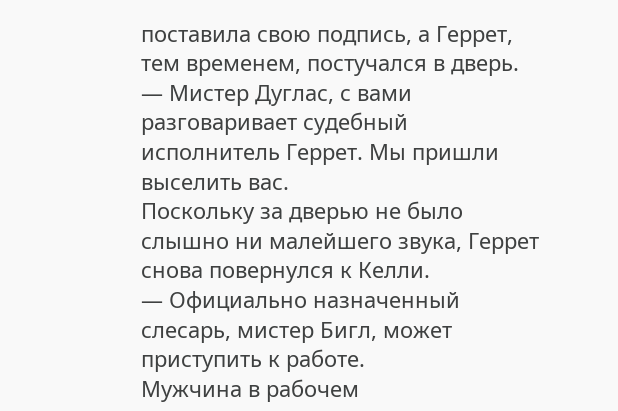поставила свою подпись, а Геррет, тем временем, постучался в дверь.
— Мистер Дуглас, с вами разговаривает судебный исполнитель Геррет. Мы пришли выселить вас.
Поскольку за дверью не было слышно ни малейшего звука, Геррет снова повернулся к Келли.
— Официально назначенный слесарь, мистер Бигл, может приступить к работе.
Мужчина в рабочем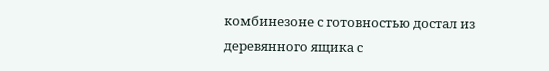комбинезоне с готовностью достал из деревянного ящика с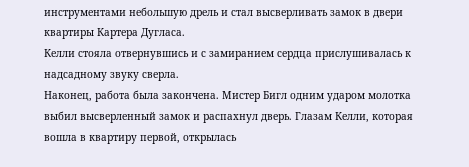инструментами небольшую дрель и стал высверливать замок в двери квартиры Картера Дугласа.
Келли стояла отвернувшись и с замиранием сердца прислушивалась к надсадному звуку сверла.
Наконец, работа была закончена. Мистер Бигл одним ударом молотка выбил высверленный замок и распахнул дверь. Глазам Келли, которая вошла в квартиру первой, открылась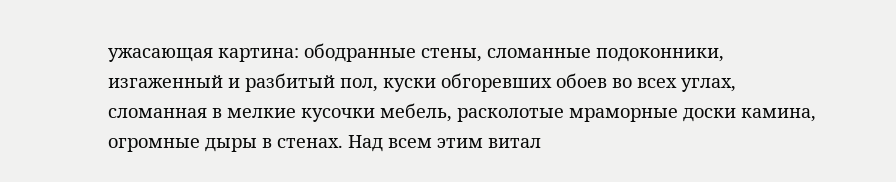ужасающая картина: ободранные стены, сломанные подоконники, изгаженный и разбитый пол, куски обгоревших обоев во всех углах, сломанная в мелкие кусочки мебель, расколотые мраморные доски камина, огромные дыры в стенах. Над всем этим витал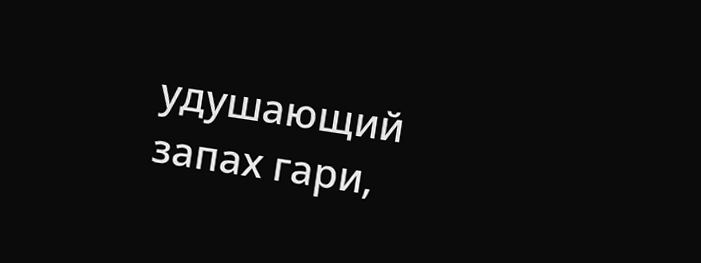удушающий запах гари,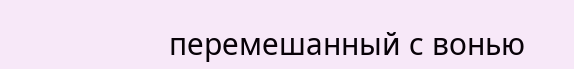перемешанный с вонью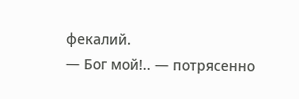фекалий.
— Бог мой!.. — потрясенно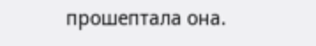прошептала она.